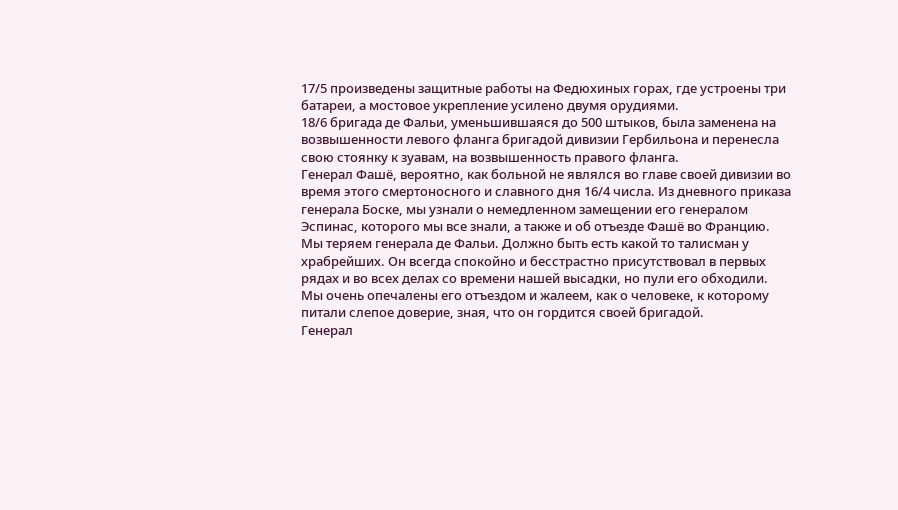17/5 произведены защитные работы на Федюхиных горах, где устроены три батареи, а мостовое укрепление усилено двумя орудиями.
18/6 бригада де Фальи, уменьшившаяся до 500 штыков, была заменена на возвышенности левого фланга бригадой дивизии Гербильона и перенесла свою стоянку к зуавам, на возвышенность правого фланга.
Генерал Фашё, вероятно, как больной не являлся во главе своей дивизии во время этого смертоносного и славного дня 16/4 числа. Из дневного приказа генерала Боске, мы узнали о немедленном замещении его генералом Эспинас, которого мы все знали, а также и об отъезде Фашё во Францию.
Мы теряем генерала де Фальи. Должно быть есть какой то талисман у храбрейших. Он всегда спокойно и бесстрастно присутствовал в первых рядах и во всех делах со времени нашей высадки, но пули его обходили.
Мы очень опечалены его отъездом и жалеем, как о человеке, к которому питали слепое доверие, зная, что он гордится своей бригадой.
Генерал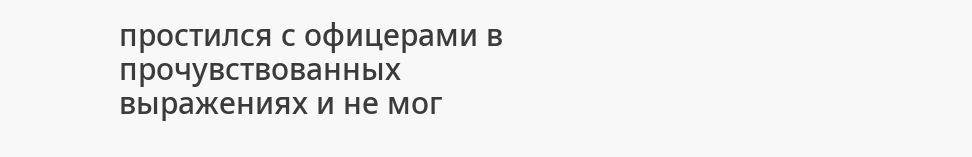простился с офицерами в прочувствованных выражениях и не мог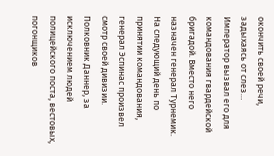окончить своей речи, задыхаясь от слез… Император вызвал его для командования гвардейской бригадой. Вместо него назначен генерал Турнемик.
На следующий день по принятии командования, генерал Эспинас произвел смотр своей дивизии. Полковник Даннер, за исключением людей полицейского поста, вестовых, погонщиков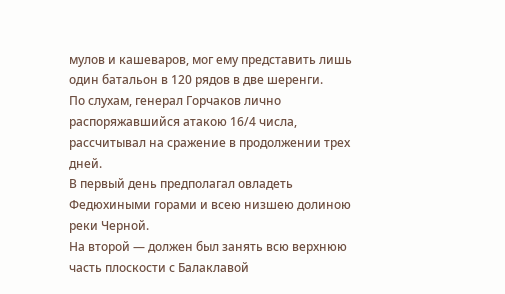мулов и кашеваров, мог ему представить лишь один батальон в 120 рядов в две шеренги.
По слухам, генерал Горчаков лично распоряжавшийся атакою 16/4 числа, рассчитывал на сражение в продолжении трех дней.
В первый день предполагал овладеть Федюхиными горами и всею низшею долиною реки Черной.
На второй — должен был занять всю верхнюю часть плоскости с Балаклавой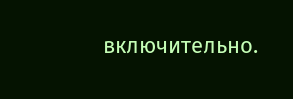включительно.